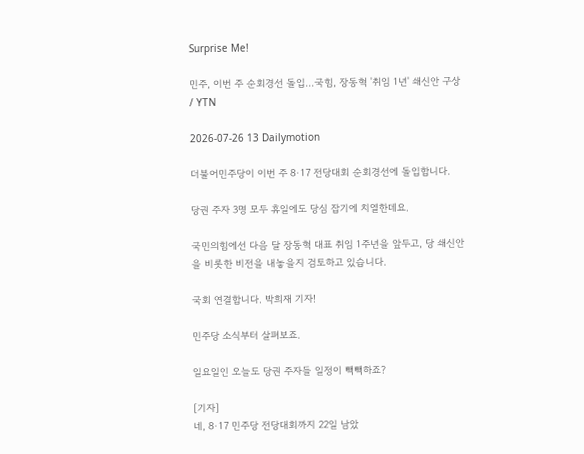Surprise Me!

민주, 이번 주 순회경선 돌입...국힘, 장동혁 '취임 1년' 쇄신안 구상 / YTN

2026-07-26 13 Dailymotion

더불어민주당이 이번 주 8·17 전당대회 순회경선에 돌입합니다.

당권 주자 3명 모두 휴일에도 당심 잡기에 치열한데요.

국민의힘에선 다음 달 장동혁 대표 취임 1주년을 앞두고, 당 쇄신안을 비롯한 비전을 내놓을지 검토하고 있습니다.

국회 연결합니다. 박희재 기자!

민주당 소식부터 살펴보죠.

일요일인 오늘도 당권 주자들 일정이 빽빽하죠?

[기자]
네, 8·17 민주당 전당대회까지 22일 남았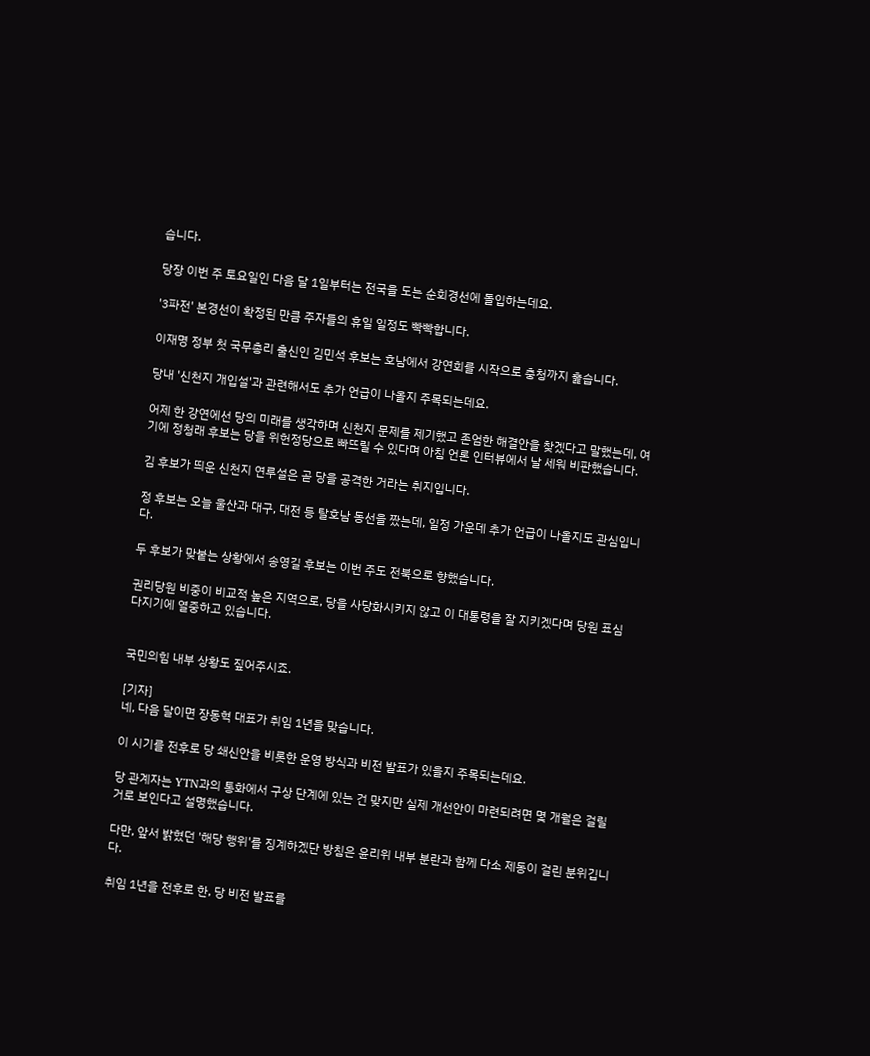습니다.

당장 이번 주 토요일인 다음 달 1일부터는 전국을 도는 순회경선에 돌입하는데요.

'3파전' 본경선이 확정된 만큼 주자들의 휴일 일정도 빡빡합니다.

이재명 정부 첫 국무총리 출신인 김민석 후보는 호남에서 강연회를 시작으로 충청까지 훑습니다.

당내 '신천지 개입설'과 관련해서도 추가 언급이 나올지 주목되는데요.

어제 한 강연에선 당의 미래를 생각하며 신천지 문제를 제기했고 존엄한 해결안을 찾겠다고 말했는데, 여기에 정청래 후보는 당을 위헌정당으로 빠뜨릴 수 있다며 아침 언론 인터뷰에서 날 세워 비판했습니다.

김 후보가 띄운 신천지 연루설은 곧 당을 공격한 거라는 취지입니다.

정 후보는 오늘 울산과 대구, 대전 등 탈호남 동선을 짰는데, 일정 가운데 추가 언급이 나올지도 관심입니다.

두 후보가 맞붙는 상황에서 송영길 후보는 이번 주도 전북으로 향했습니다.

권리당원 비중이 비교적 높은 지역으로, 당을 사당화시키지 않고 이 대통령을 잘 지키겠다며 당원 표심 다지기에 열중하고 있습니다.


국민의힘 내부 상황도 짚어주시죠.

[기자]
네, 다음 달이면 장동혁 대표가 취임 1년을 맞습니다.

이 시기를 전후로 당 쇄신안을 비롯한 운영 방식과 비전 발표가 있을지 주목되는데요.

당 관계자는 YTN과의 통화에서 구상 단계에 있는 건 맞지만 실제 개선안이 마련되려면 몇 개월은 걸릴 거로 보인다고 설명했습니다.

다만, 앞서 밝혔던 '해당 행위'를 징계하겠단 방침은 윤리위 내부 분란과 함께 다소 제동이 걸린 분위깁니다.

취임 1년을 전후로 한, 당 비전 발표를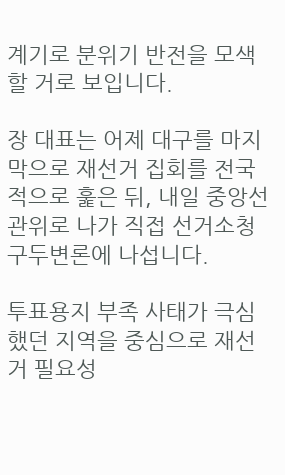계기로 분위기 반전을 모색할 거로 보입니다.

장 대표는 어제 대구를 마지막으로 재선거 집회를 전국적으로 훑은 뒤, 내일 중앙선관위로 나가 직접 선거소청 구두변론에 나섭니다.

투표용지 부족 사태가 극심했던 지역을 중심으로 재선거 필요성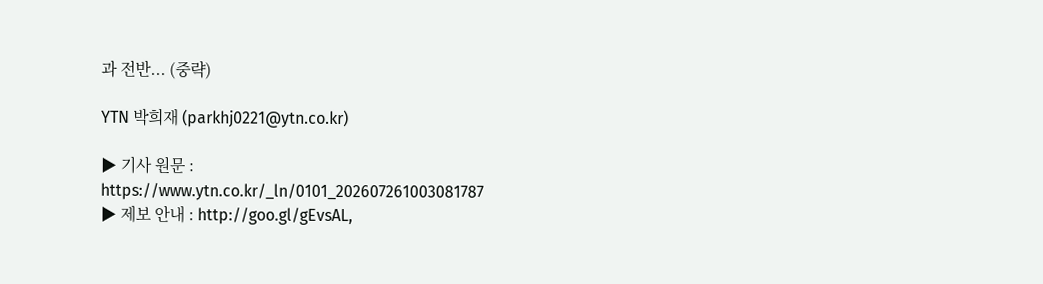과 전반... (중략)

YTN 박희재 (parkhj0221@ytn.co.kr)

▶ 기사 원문 : https://www.ytn.co.kr/_ln/0101_202607261003081787
▶ 제보 안내 : http://goo.gl/gEvsAL,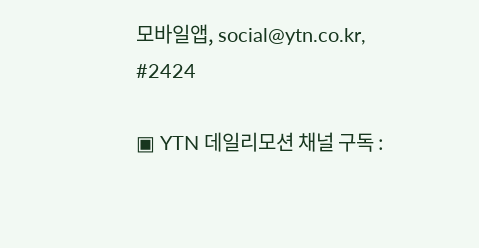모바일앱, social@ytn.co.kr, #2424

▣ YTN 데일리모션 채널 구독 :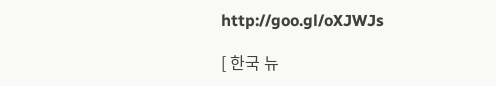http://goo.gl/oXJWJs

[ 한국 뉴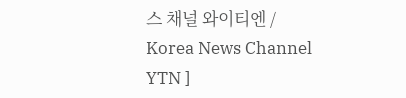스 채널 와이티엔 / Korea News Channel YTN ]